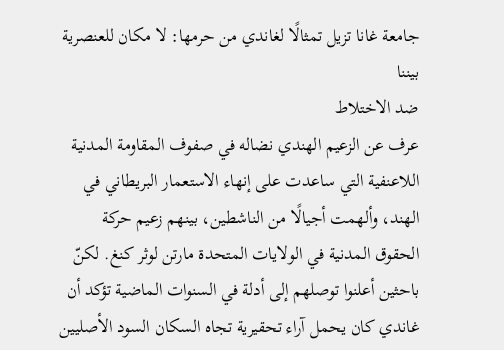جامعة غانا تزيل تمثالًا لغاندي من حرمها: لا مكان للعنصرية بيننا
ضد الاختلاط
عرف عن الزعيم الهندي نضاله في صفوف المقاومة المدنية اللاعنفية التي ساعدت على إنهاء الاستعمار البريطاني في الهند، وألهمت أجيالًا من الناشطين، بينهم زعيم حركة الحقوق المدنية في الولايات المتحدة مارتن لوثر كنغ. لكنّ باحثين أعلنوا توصلهم إلى أدلة في السنوات الماضية تؤكد أن غاندي كان يحمل آراء تحقيرية تجاه السكان السود الأصليين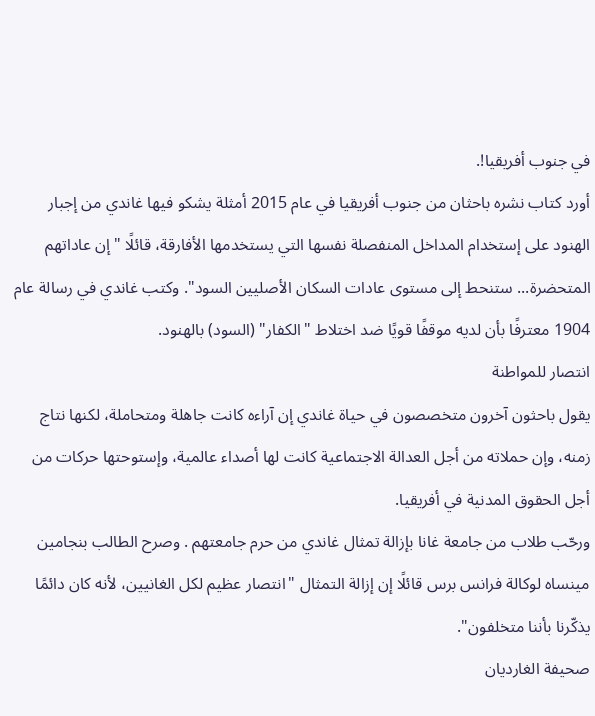في جنوب أفريقيا!.
أورد كتاب نشره باحثان من جنوب أفريقيا في عام 2015 أمثلة يشكو فيها غاندي من إجبار الهنود على إستخدام المداخل المنفصلة نفسها التي يستخدمها الأفارقة، قائلًا "إن عاداتهم المتحضرة... ستنحط إلى مستوى عادات السكان الأصليين السود". وكتب غاندي في رسالة عام 1904 معترفًا بأن لديه موقفًا قويًا ضد اختلاط "الكفار" (السود) بالهنود.
انتصار للمواطنة
يقول باحثون آخرون متخصصون في حياة غاندي إن آراءه كانت جاهلة ومتحاملة، لكنها نتاج زمنه، وإن حملاته من أجل العدالة الاجتماعية كانت لها أصداء عالمية، وإستوحتها حركات من أجل الحقوق المدنية في أفريقيا.
ورحّب طلاب من جامعة غانا بإزالة تمثال غاندي من حرم جامعتهم . وصرح الطالب بنجامين مينساه لوكالة فرانس برس قائلًا إن إزالة التمثال "انتصار عظيم لكل الغانيين، لأنه كان دائمًا يذكّرنا بأننا متخلفون".
صحيفة الغارديان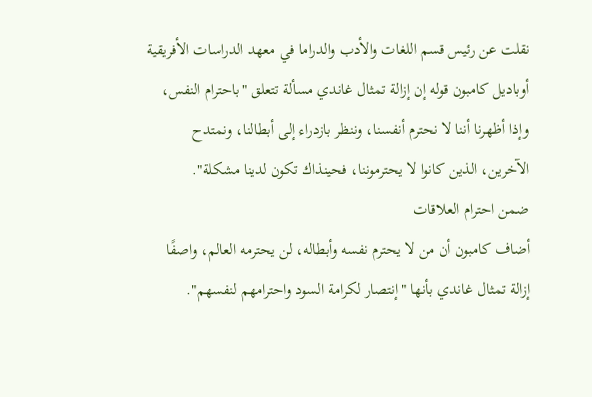نقلت عن رئيس قسم اللغات والأدب والدراما في معهد الدراسات الأفريقية أوباديل كامبون قوله إن إزالة تمثال غاندي مسألة تتعلق "باحترام النفس، وإذا أظهرنا أننا لا نحترم أنفسنا، وننظر بازدراء إلى أبطالنا، ونمتدح الآخرين، الذين كانوا لا يحترموننا، فحينذاك تكون لدينا مشكلة".
ضمن احترام العلاقات
أضاف كامبون أن من لا يحترم نفسه وأبطاله، لن يحترمه العالم، واصفًا إزالة تمثال غاندي بأنها "إنتصار لكرامة السود واحترامهم لنفسهم".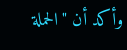وأكد أن "الحملة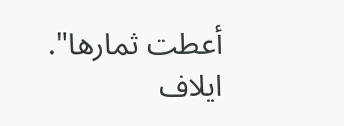أعطت ثمارها".
ايلاف